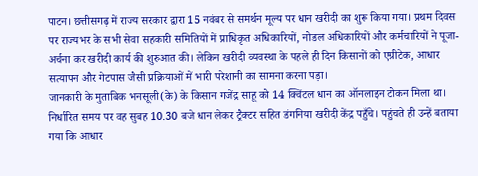पाटन। छत्तीसगढ़ में राज्य सरकार द्वारा 15 नवंबर से समर्थन मूल्य पर धान खरीदी का शुरू किया गया। प्रथम दिवस पर राज्यभर के सभी सेवा सहकारी समितियों में प्राधिकृत अधिकारियों, नोडल अधिकारियों और कर्मचारियों ने पूजा-अर्चना कर खरीदी कार्य की शुरुआत की। लेकिन खरीदी व्यवस्था के पहले ही दिन किसानों को एग्रीटेक, आधार सत्यापन और गेटपास जैसी प्रक्रियाओं में भारी परेशानी का सामना करना पड़ा।
जानकारी के मुताबिक भनसूली(के) के किसान गजेंद्र साहू को 14 क्विंटल धान का ऑनलाइन टोकन मिला था। निर्धारित समय पर वह सुबह 10.30 बजे धान लेकर ट्रैक्टर सहित डंगनिया खरीदी केंद्र पहुँचे। पहुंचते ही उन्हें बताया गया कि आधार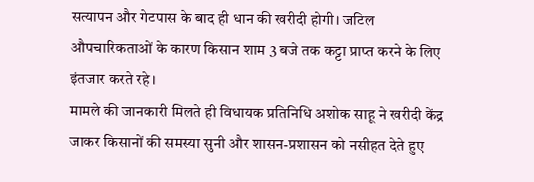सत्यापन और गेटपास के बाद ही धान की खरीदी होगी। जटिल औपचारिकताओं के कारण किसान शाम 3 बजे तक कट्टा प्राप्त करने के लिए इंतजार करते रहे।
मामले की जानकारी मिलते ही विधायक प्रतिनिधि अशोक साहू ने खरीदी केंद्र जाकर किसानों की समस्या सुनी और शासन-प्रशासन को नसीहत देते हुए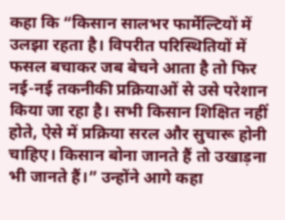कहा कि “किसान सालभर फार्मेल्टियों में उलझा रहता है। विपरीत परिस्थितियों में फसल बचाकर जब बेचने आता है तो फिर नई-नई तकनीकी प्रक्रियाओं से उसे परेशान किया जा रहा है। सभी किसान शिक्षित नहीं होते, ऐसे में प्रक्रिया सरल और सुचारू होनी चाहिए। किसान बोना जानते हैं तो उखाड़ना भी जानते हैं।” उन्होंने आगे कहा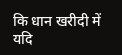कि धान खरीदी में यदि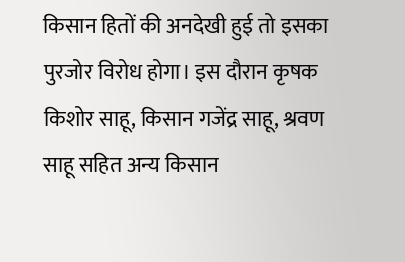किसान हितों की अनदेखी हुई तो इसका पुरजोर विरोध होगा। इस दौरान कृषक किशोर साहू, किसान गजेंद्र साहू, श्रवण साहू सहित अन्य किसान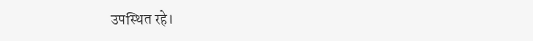उपस्थित रहे।